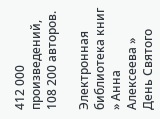412 000 произведений, 108 200 авторов.

Электронная библиотека книг » Анна Алексеева » День Святого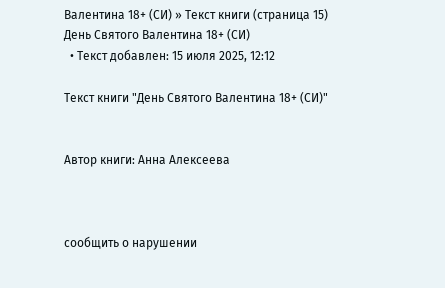Валентина 18+ (СИ) » Текст книги (страница 15)
День Святого Валентина 18+ (СИ)
  • Текст добавлен: 15 июля 2025, 12:12

Текст книги "День Святого Валентина 18+ (СИ)"


Автор книги: Анна Алексеева



сообщить о нарушении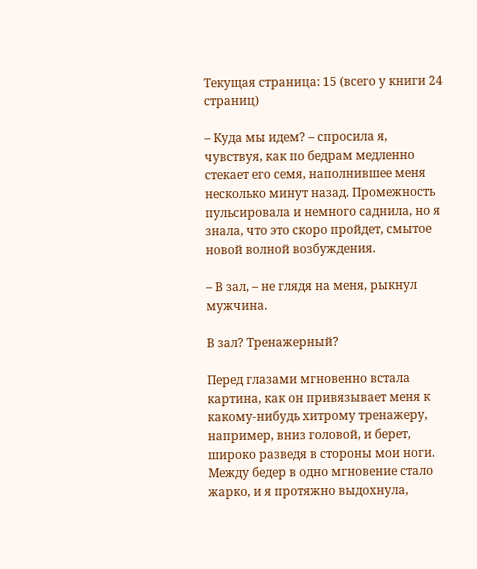Текущая страница: 15 (всего у книги 24 страниц)

– Куда мы идем? – спросила я, чувствуя, как по бедрам медленно стекает его семя, наполнившее меня несколько минут назад. Промежность пульсировала и немного саднила, но я знала, что это скоро пройдет, смытое новой волной возбуждения.

– В зал, – не глядя на меня, рыкнул мужчина.

В зал? Тренажерный?

Перед глазами мгновенно встала картина, как он привязывает меня к какому-нибудь хитрому тренажеру, например, вниз головой, и берет, широко разведя в стороны мои ноги. Между бедер в одно мгновение стало жарко, и я протяжно выдохнула,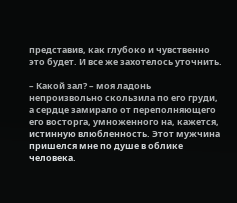представив, как глубоко и чувственно это будет. И все же захотелось уточнить.

– Какой зал? – моя ладонь непроизвольно скользила по его груди, а сердце замирало от переполняющего его восторга, умноженного на, кажется, истинную влюбленность. Этот мужчина пришелся мне по душе в облике человека.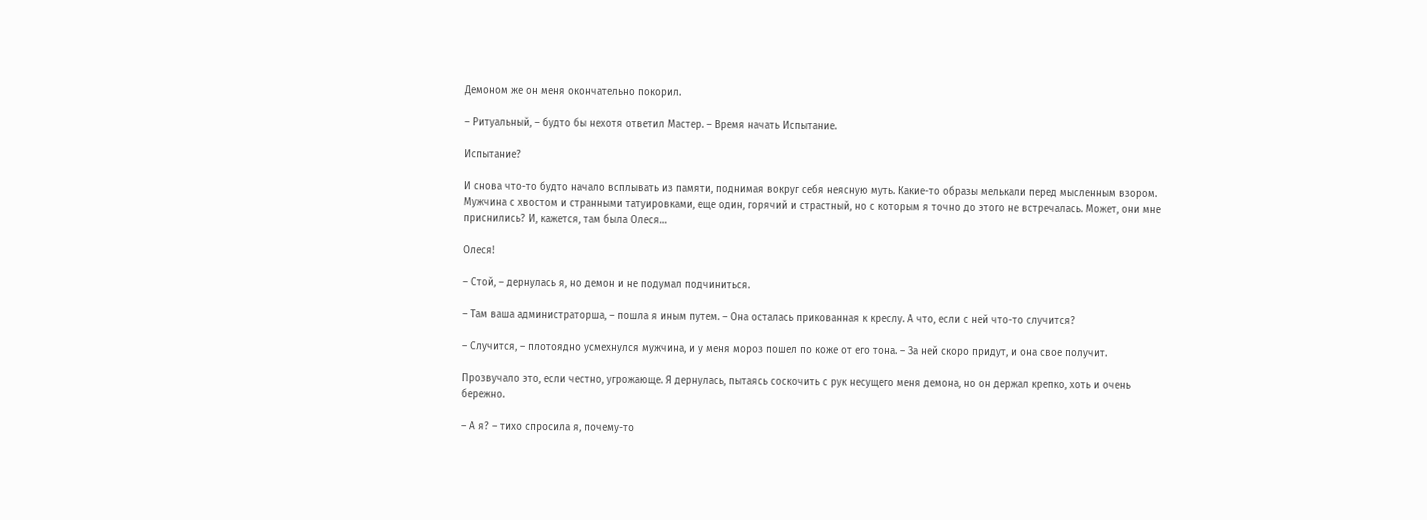Демоном же он меня окончательно покорил.

– Ритуальный, – будто бы нехотя ответил Мастер. – Время начать Испытание.

Испытание?

И снова что-то будто начало всплывать из памяти, поднимая вокруг себя неясную муть. Какие-то образы мелькали перед мысленным взором. Мужчина с хвостом и странными татуировками, еще один, горячий и страстный, но с которым я точно до этого не встречалась. Может, они мне приснились? И, кажется, там была Олеся…

Олеся!

– Стой, – дернулась я, но демон и не подумал подчиниться.

– Там ваша администраторша, – пошла я иным путем. – Она осталась прикованная к креслу. А что, если с ней что-то случится?

– Случится, – плотоядно усмехнулся мужчина, и у меня мороз пошел по коже от его тона. – За ней скоро придут, и она свое получит.

Прозвучало это, если честно, угрожающе. Я дернулась, пытаясь соскочить с рук несущего меня демона, но он держал крепко, хоть и очень бережно.

– А я? – тихо спросила я, почему-то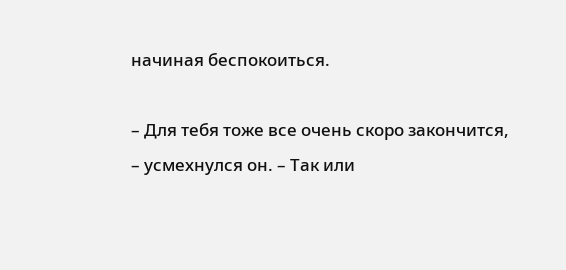начиная беспокоиться.

– Для тебя тоже все очень скоро закончится, – усмехнулся он. – Так или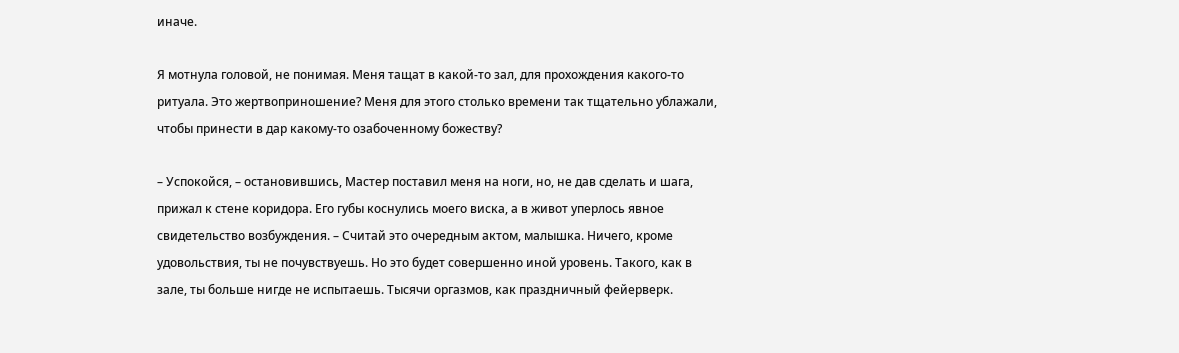иначе.

Я мотнула головой, не понимая. Меня тащат в какой-то зал, для прохождения какого-то ритуала. Это жертвоприношение? Меня для этого столько времени так тщательно ублажали, чтобы принести в дар какому-то озабоченному божеству?

– Успокойся, – остановившись, Мастер поставил меня на ноги, но, не дав сделать и шага, прижал к стене коридора. Его губы коснулись моего виска, а в живот уперлось явное свидетельство возбуждения. – Считай это очередным актом, малышка. Ничего, кроме удовольствия, ты не почувствуешь. Но это будет совершенно иной уровень. Такого, как в зале, ты больше нигде не испытаешь. Тысячи оргазмов, как праздничный фейерверк.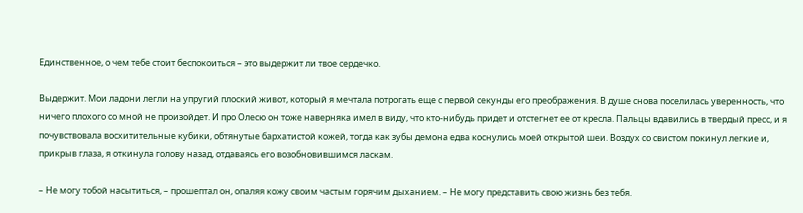Единственное, о чем тебе стоит беспокоиться – это выдержит ли твое сердечко.

Выдержит. Мои ладони легли на упругий плоский живот, который я мечтала потрогать еще с первой секунды его преображения. В душе снова поселилась уверенность, что ничего плохого со мной не произойдет. И про Олесю он тоже наверняка имел в виду, что кто-нибудь придет и отстегнет ее от кресла. Пальцы вдавились в твердый пресс, и я почувствовала восхитительные кубики, обтянутые бархатистой кожей, тогда как зубы демона едва коснулись моей открытой шеи. Воздух со свистом покинул легкие и, прикрыв глаза, я откинула голову назад, отдаваясь его возобновившимся ласкам.

– Не могу тобой насытиться, – прошептал он, опаляя кожу своим частым горячим дыханием. – Не могу представить свою жизнь без тебя.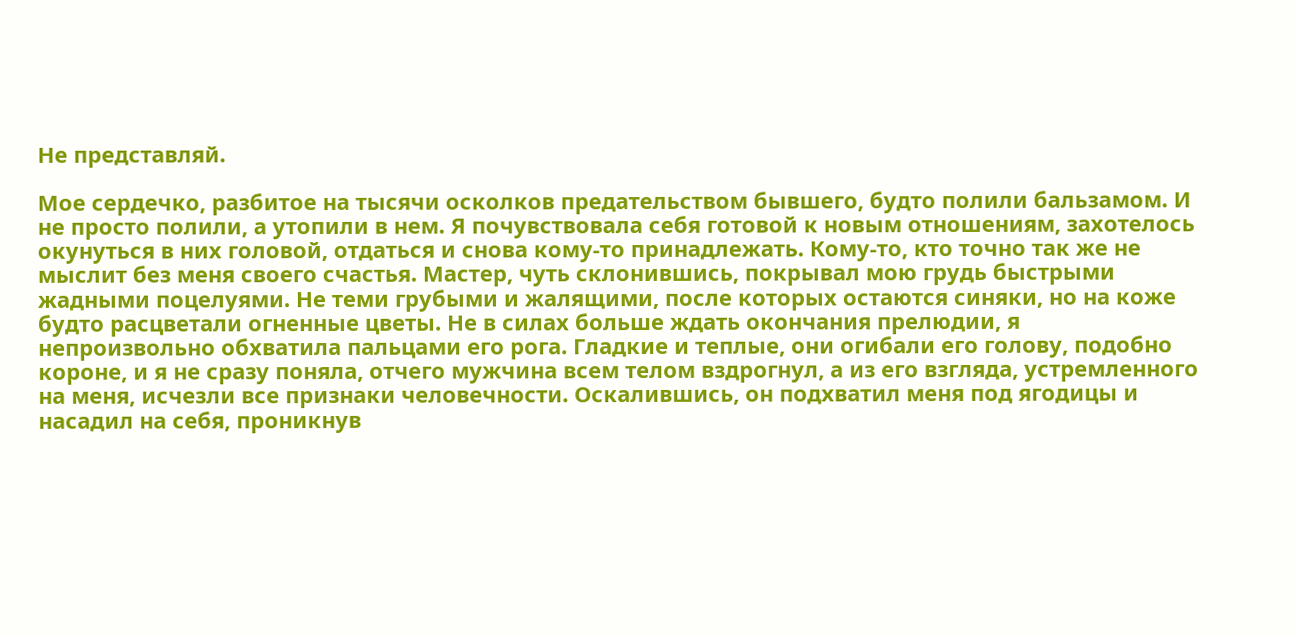Не представляй.

Мое сердечко, разбитое на тысячи осколков предательством бывшего, будто полили бальзамом. И не просто полили, а утопили в нем. Я почувствовала себя готовой к новым отношениям, захотелось окунуться в них головой, отдаться и снова кому-то принадлежать. Кому-то, кто точно так же не мыслит без меня своего счастья. Мастер, чуть склонившись, покрывал мою грудь быстрыми жадными поцелуями. Не теми грубыми и жалящими, после которых остаются синяки, но на коже будто расцветали огненные цветы. Не в силах больше ждать окончания прелюдии, я непроизвольно обхватила пальцами его рога. Гладкие и теплые, они огибали его голову, подобно короне, и я не сразу поняла, отчего мужчина всем телом вздрогнул, а из его взгляда, устремленного на меня, исчезли все признаки человечности. Оскалившись, он подхватил меня под ягодицы и насадил на себя, проникнув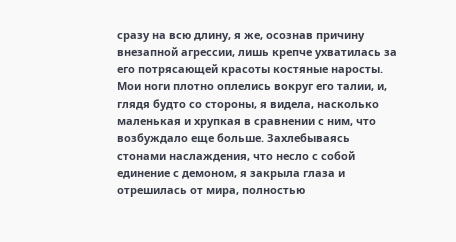сразу на всю длину, я же, осознав причину внезапной агрессии, лишь крепче ухватилась за его потрясающей красоты костяные наросты. Мои ноги плотно оплелись вокруг его талии, и, глядя будто со стороны, я видела, насколько маленькая и хрупкая в сравнении с ним, что возбуждало еще больше. Захлебываясь стонами наслаждения, что несло с собой единение с демоном, я закрыла глаза и отрешилась от мира, полностью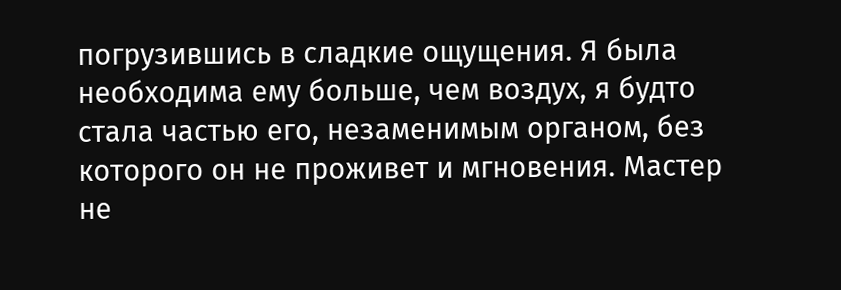погрузившись в сладкие ощущения. Я была необходима ему больше, чем воздух, я будто стала частью его, незаменимым органом, без которого он не проживет и мгновения. Мастер не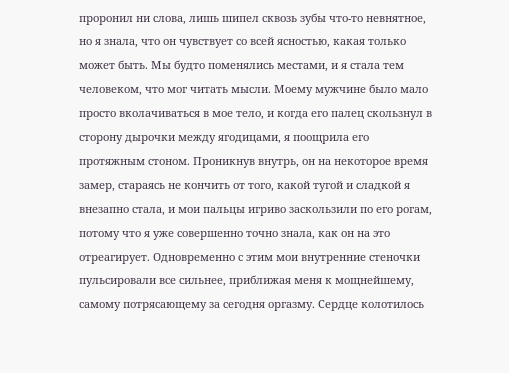проронил ни слова, лишь шипел сквозь зубы что-то невнятное, но я знала, что он чувствует со всей ясностью, какая только может быть. Мы будто поменялись местами, и я стала тем человеком, что мог читать мысли. Моему мужчине было мало просто вколачиваться в мое тело, и когда его палец скользнул в сторону дырочки между ягодицами, я поощрила его протяжным стоном. Проникнув внутрь, он на некоторое время замер, стараясь не кончить от того, какой тугой и сладкой я внезапно стала, и мои пальцы игриво заскользили по его рогам, потому что я уже совершенно точно знала, как он на это отреагирует. Одновременно с этим мои внутренние стеночки пульсировали все сильнее, приближая меня к мощнейшему, самому потрясающему за сегодня оргазму. Сердце колотилось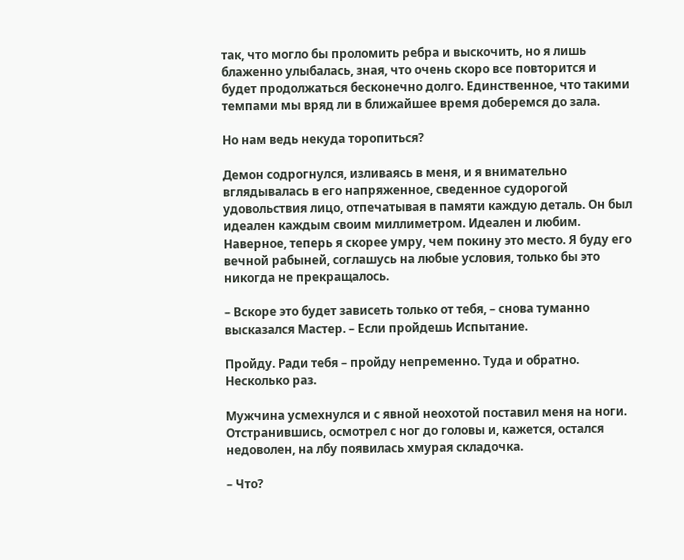так, что могло бы проломить ребра и выскочить, но я лишь блаженно улыбалась, зная, что очень скоро все повторится и будет продолжаться бесконечно долго. Единственное, что такими темпами мы вряд ли в ближайшее время доберемся до зала.

Но нам ведь некуда торопиться?

Демон содрогнулся, изливаясь в меня, и я внимательно вглядывалась в его напряженное, сведенное судорогой удовольствия лицо, отпечатывая в памяти каждую деталь. Он был идеален каждым своим миллиметром. Идеален и любим. Наверное, теперь я скорее умру, чем покину это место. Я буду его вечной рабыней, соглашусь на любые условия, только бы это никогда не прекращалось.

– Вскоре это будет зависеть только от тебя, – снова туманно высказался Мастер. – Если пройдешь Испытание.

Пройду. Ради тебя – пройду непременно. Туда и обратно. Несколько раз.

Мужчина усмехнулся и с явной неохотой поставил меня на ноги. Отстранившись, осмотрел с ног до головы и, кажется, остался недоволен, на лбу появилась хмурая складочка.

– Что?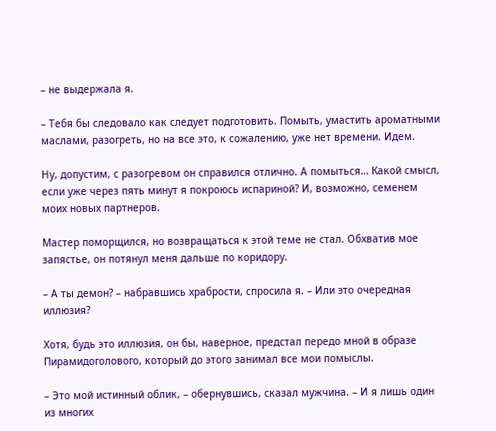– не выдержала я.

– Тебя бы следовало как следует подготовить. Помыть, умастить ароматными маслами, разогреть, но на все это, к сожалению, уже нет времени. Идем.

Ну, допустим, с разогревом он справился отлично. А помыться… Какой смысл, если уже через пять минут я покроюсь испариной? И, возможно, семенем моих новых партнеров.

Мастер поморщился, но возвращаться к этой теме не стал. Обхватив мое запястье, он потянул меня дальше по коридору.

– А ты демон? – набравшись храбрости, спросила я. – Или это очередная иллюзия?

Хотя, будь это иллюзия, он бы, наверное, предстал передо мной в образе Пирамидоголового, который до этого занимал все мои помыслы.

– Это мой истинный облик, – обернувшись, сказал мужчина. – И я лишь один из многих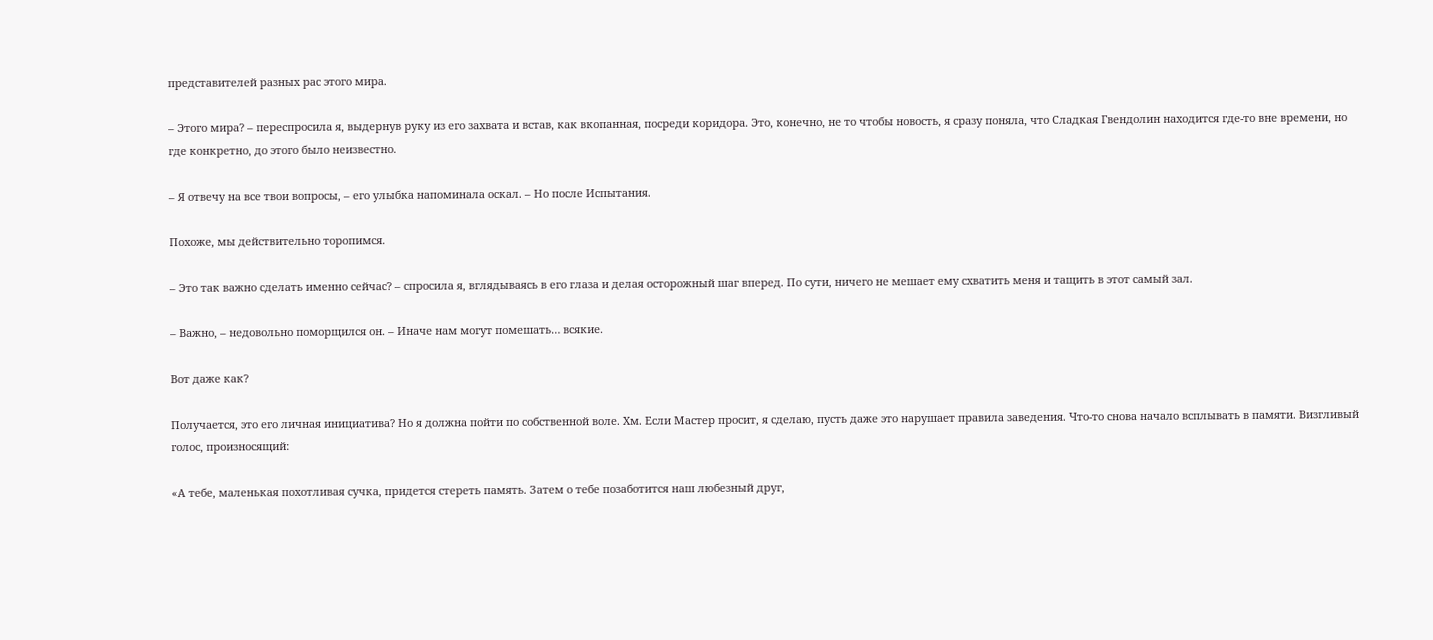представителей разных рас этого мира.

– Этого мира? – переспросила я, выдернув руку из его захвата и встав, как вкопанная, посреди коридора. Это, конечно, не то чтобы новость, я сразу поняла, что Сладкая Гвендолин находится где-то вне времени, но где конкретно, до этого было неизвестно.

– Я отвечу на все твои вопросы, – его улыбка напоминала оскал. – Но после Испытания.

Похоже, мы действительно торопимся.

– Это так важно сделать именно сейчас? – спросила я, вглядываясь в его глаза и делая осторожный шаг вперед. По сути, ничего не мешает ему схватить меня и тащить в этот самый зал.

– Важно, – недовольно поморщился он. – Иначе нам могут помешать… всякие.

Вот даже как?

Получается, это его личная инициатива? Но я должна пойти по собственной воле. Хм. Если Мастер просит, я сделаю, пусть даже это нарушает правила заведения. Что-то снова начало всплывать в памяти. Визгливый голос, произносящий:

«А тебе, маленькая похотливая сучка, придется стереть память. Затем о тебе позаботится наш любезный друг,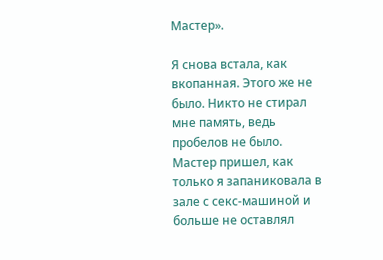Мастер».

Я снова встала, как вкопанная. Этого же не было. Никто не стирал мне память, ведь пробелов не было. Мастер пришел, как только я запаниковала в зале с секс-машиной и больше не оставлял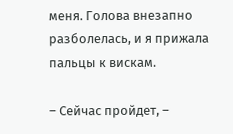меня. Голова внезапно разболелась, и я прижала пальцы к вискам.

– Сейчас пройдет, –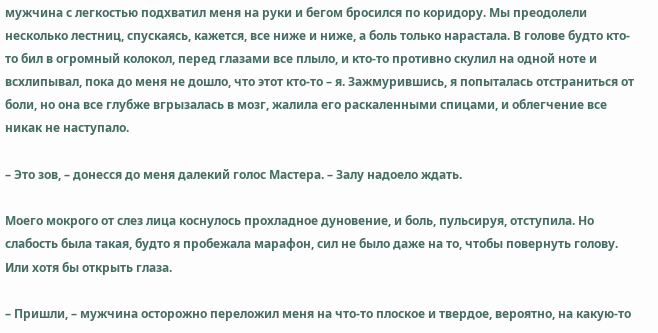мужчина с легкостью подхватил меня на руки и бегом бросился по коридору. Мы преодолели несколько лестниц, спускаясь, кажется, все ниже и ниже, а боль только нарастала. В голове будто кто-то бил в огромный колокол, перед глазами все плыло, и кто-то противно скулил на одной ноте и всхлипывал, пока до меня не дошло, что этот кто-то – я. Зажмурившись, я попыталась отстраниться от боли, но она все глубже вгрызалась в мозг, жалила его раскаленными спицами, и облегчение все никак не наступало.

– Это зов, – донесся до меня далекий голос Мастера. – Залу надоело ждать.

Моего мокрого от слез лица коснулось прохладное дуновение, и боль, пульсируя, отступила. Но слабость была такая, будто я пробежала марафон, сил не было даже на то, чтобы повернуть голову. Или хотя бы открыть глаза.

– Пришли, – мужчина осторожно переложил меня на что-то плоское и твердое, вероятно, на какую-то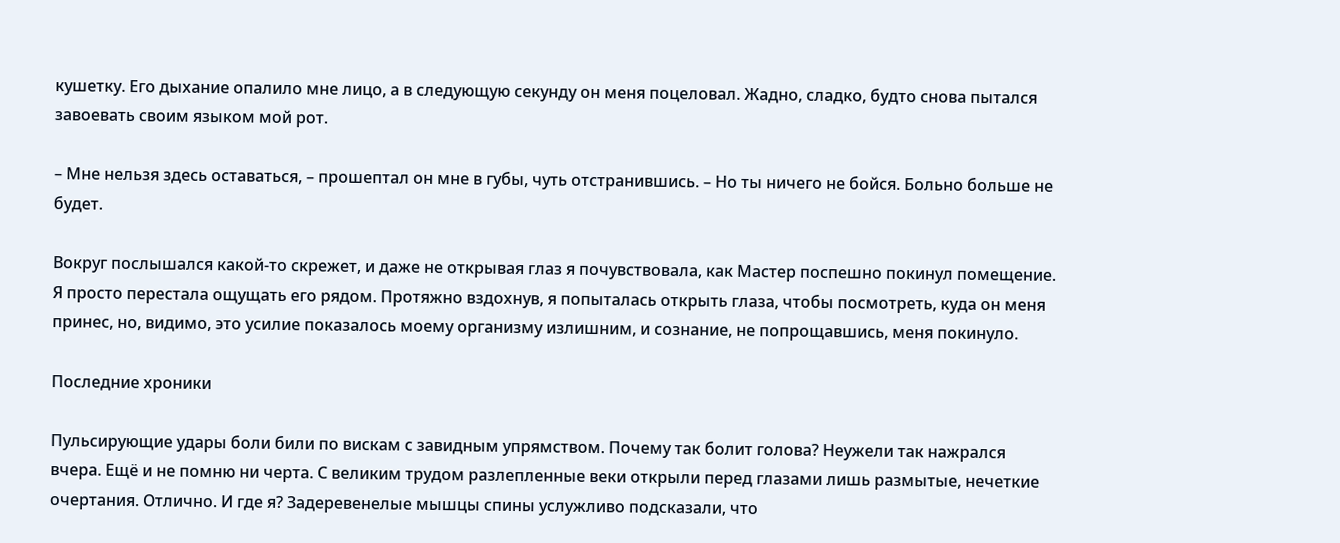кушетку. Его дыхание опалило мне лицо, а в следующую секунду он меня поцеловал. Жадно, сладко, будто снова пытался завоевать своим языком мой рот.

– Мне нельзя здесь оставаться, – прошептал он мне в губы, чуть отстранившись. – Но ты ничего не бойся. Больно больше не будет.

Вокруг послышался какой-то скрежет, и даже не открывая глаз я почувствовала, как Мастер поспешно покинул помещение. Я просто перестала ощущать его рядом. Протяжно вздохнув, я попыталась открыть глаза, чтобы посмотреть, куда он меня принес, но, видимо, это усилие показалось моему организму излишним, и сознание, не попрощавшись, меня покинуло.

Последние хроники

Пульсирующие удары боли били по вискам с завидным упрямством. Почему так болит голова? Неужели так нажрался вчера. Ещё и не помню ни черта. С великим трудом разлепленные веки открыли перед глазами лишь размытые, нечеткие очертания. Отлично. И где я? Задеревенелые мышцы спины услужливо подсказали, что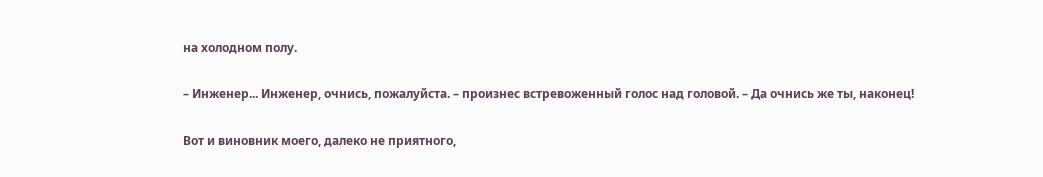на холодном полу.

– Инженер... Инженер, очнись, пожалуйста. – произнес встревоженный голос над головой. – Да очнись же ты, наконец!

Вот и виновник моего, далеко не приятного,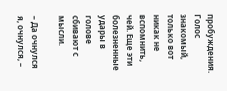пробуждения. Голос знакомый, только вот никак не вспомнить, чей. Еще эти болезненные удары в голове сбивают с мысли.

– Да очнулся я, очнулся, –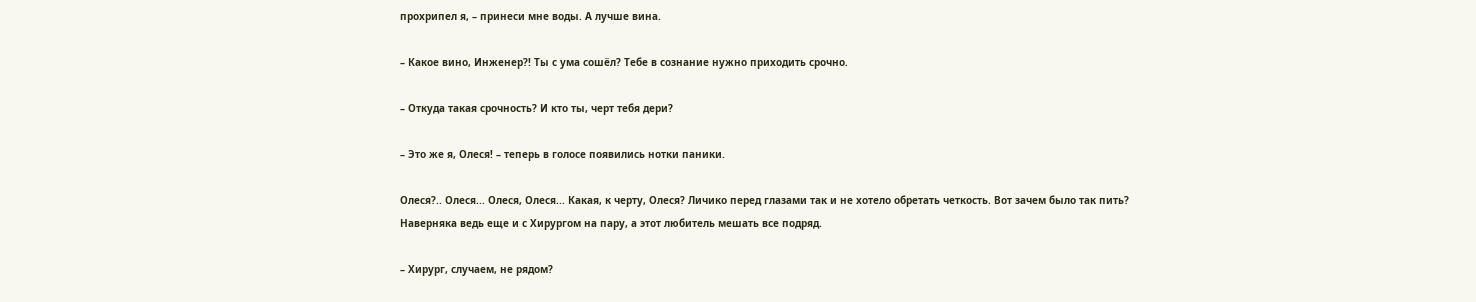прохрипел я, – принеси мне воды. А лучше вина.

– Какое вино, Инженер?! Ты с ума сошёл? Тебе в сознание нужно приходить срочно.

– Откуда такая срочность? И кто ты, черт тебя дери?

– Это же я, Олеся! – теперь в голосе появились нотки паники.

Олеся?.. Олеся... Олеся, Олеся... Какая, к черту, Олеся? Личико перед глазами так и не хотело обретать четкость. Вот зачем было так пить? Наверняка ведь еще и с Хирургом на пару, а этот любитель мешать все подряд.

– Хирург, случаем, не рядом?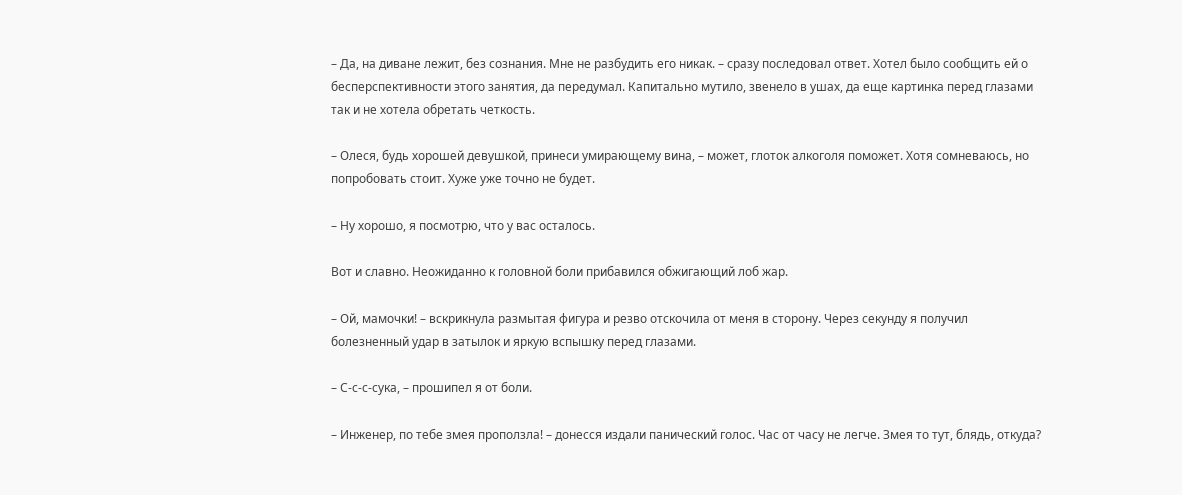– Да, на диване лежит, без сознания. Мне не разбудить его никак. – сразу последовал ответ. Хотел было сообщить ей о бесперспективности этого занятия, да передумал. Капитально мутило, звенело в ушах, да еще картинка перед глазами так и не хотела обретать четкость.

– Олеся, будь хорошей девушкой, принеси умирающему вина, – может, глоток алкоголя поможет. Хотя сомневаюсь, но попробовать стоит. Хуже уже точно не будет.

– Ну хорошо, я посмотрю, что у вас осталось.

Вот и славно. Неожиданно к головной боли прибавился обжигающий лоб жар.

– Ой, мамочки! – вскрикнула размытая фигура и резво отскочила от меня в сторону. Через секунду я получил болезненный удар в затылок и яркую вспышку перед глазами.

– С-с-с-сука, – прошипел я от боли.

– Инженер, по тебе змея проползла! – донесся издали панический голос. Час от часу не легче. Змея то тут, блядь, откуда?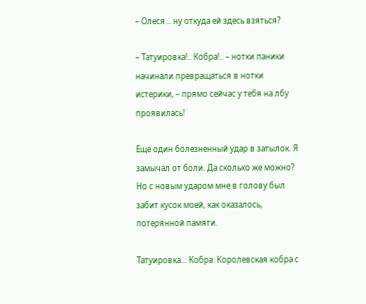– Олеся... ну откуда ей здесь взяться?

– Татуировка!.. Кобра!.. – нотки паники начинали превращаться в нотки истерики, – прямо сейчас у тебя на лбу проявилась!

Еще один болезненный удар в затылок. Я замычал от боли. Да сколько же можно? Но с новым ударом мне в голову был забит кусок моей, как оказалось,  потерянной памяти.

Татуировка... Кобра. Королевская кобра с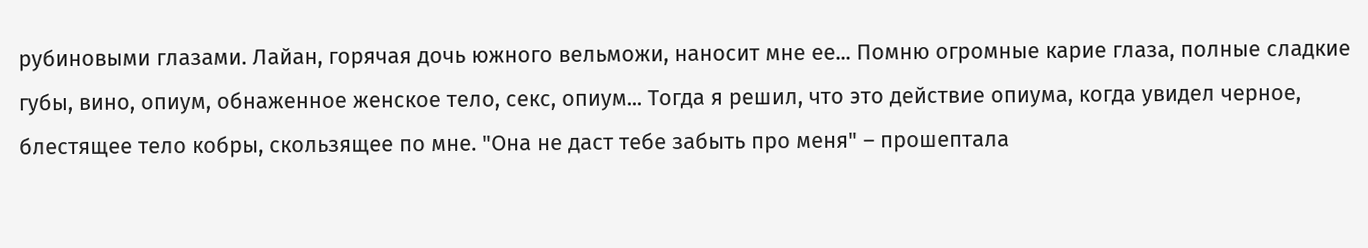рубиновыми глазами. Лайан, горячая дочь южного вельможи, наносит мне ее... Помню огромные карие глаза, полные сладкие губы, вино, опиум, обнаженное женское тело, секс, опиум... Тогда я решил, что это действие опиума, когда увидел черное, блестящее тело кобры, скользящее по мне. "Она не даст тебе забыть про меня" – прошептала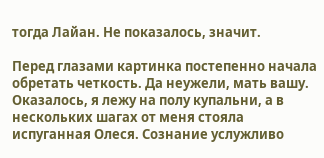тогда Лайан. Не показалось, значит.

Перед глазами картинка постепенно начала обретать четкость. Да неужели, мать вашу. Оказалось, я лежу на полу купальни, а в нескольких шагах от меня стояла испуганная Олеся. Сознание услужливо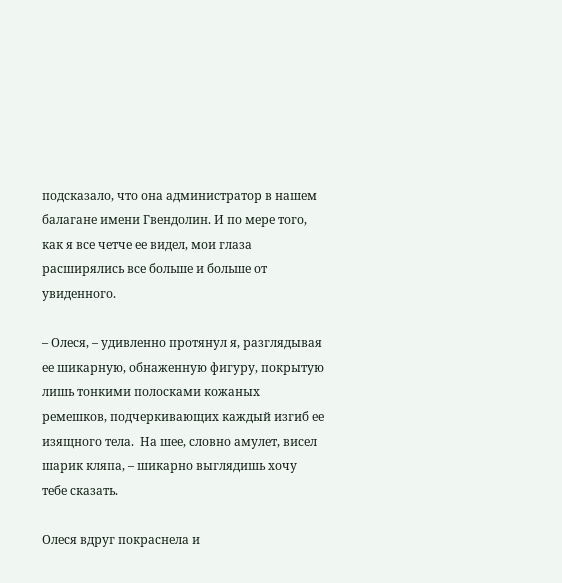подсказало, что она администратор в нашем балагане имени Гвендолин. И по мере того, как я все четче ее видел, мои глаза расширялись все больше и больше от увиденного.

– Олеся, – удивленно протянул я, разглядывая ее шикарную, обнаженную фигуру, покрытую лишь тонкими полосками кожаных ремешков, подчеркивающих каждый изгиб ее изящного тела.  На шее, словно амулет, висел шарик кляпа, – шикарно выглядишь хочу тебе сказать.

Олеся вдруг покраснела и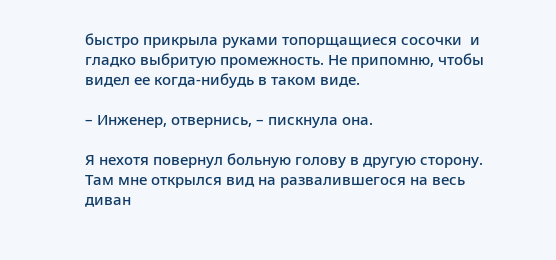быстро прикрыла руками топорщащиеся сосочки  и гладко выбритую промежность. Не припомню, чтобы видел ее когда-нибудь в таком виде.

– Инженер, отвернись, – пискнула она.

Я нехотя повернул больную голову в другую сторону. Там мне открылся вид на развалившегося на весь диван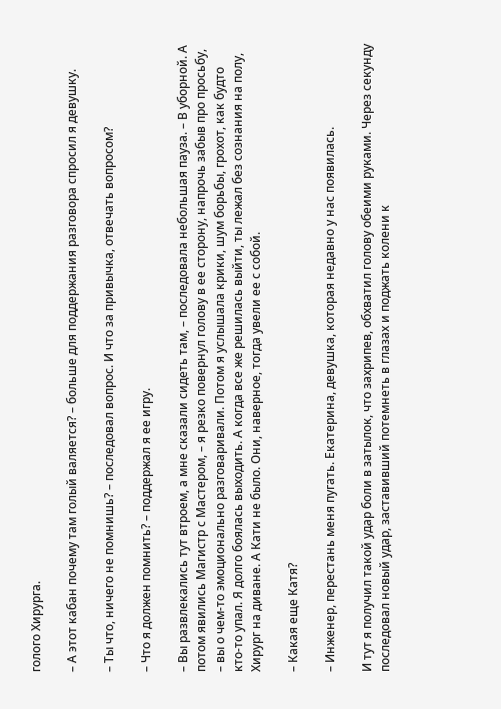голого Хирурга.

– А этот кабан почему там голый валяется? – больше для поддержания разговора спросил я девушку.

– Ты что, ничего не помнишь? – последовал вопрос. И что за привычка, отвечать вопросом?

– Что я должен помнить? – поддержал я ее игру.

– Вы развлекались тут втроем, а мне сказали сидеть там, – последовала небольшая пауза. – В уборной. А потом явились Магистр с Мастером, – я резко повернул голову в ее сторону, напрочь забыв про просьбу, – вы о чем-то эмоционально разговаривали. Потом я услышала крики, шум борьбы, грохот, как будто кто-то упал. Я долго боялась выходить. А когда все же решилась выйти, ты лежал без сознания на полу, Хирург на диване. А Кати не было. Они, наверное, тогда увели ее с собой.

– Какая еще Катя?

– Инженер, перестань меня пугать. Екатерина, девушка, которая недавно у нас появилась.

И тут я получил такой удар боли в затылок, что захрипев, обхватил голову обеими руками. Через секунду последовал новый удар, заставивший потемнеть в глазах и поджать колени к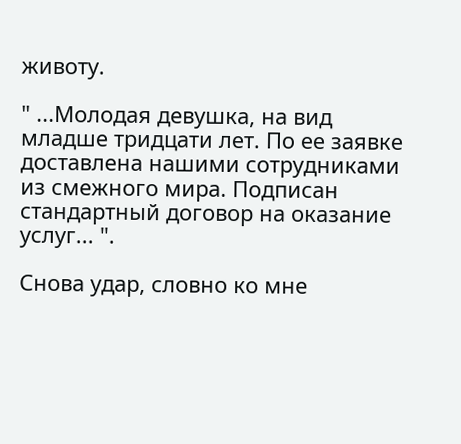животу.

" ...Молодая девушка, на вид младше тридцати лет. По ее заявке доставлена нашими сотрудниками из смежного мира. Подписан стандартный договор на оказание услуг... ".

Снова удар, словно ко мне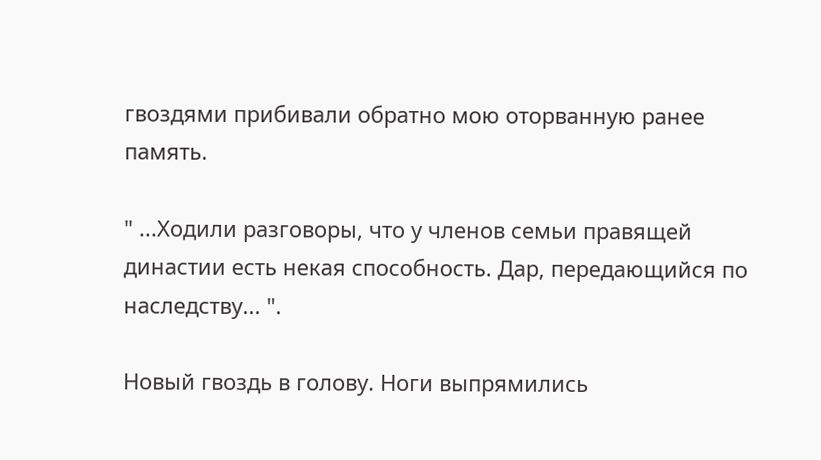гвоздями прибивали обратно мою оторванную ранее память.

" ...Ходили разговоры, что у членов семьи правящей династии есть некая способность. Дар, передающийся по наследству... ".

Новый гвоздь в голову. Ноги выпрямились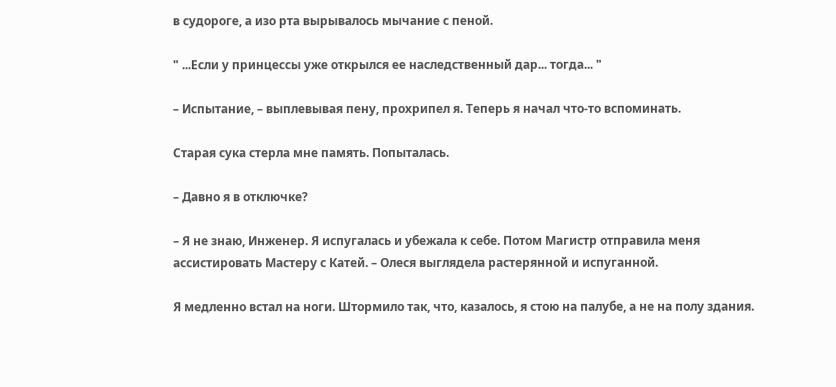в судороге, а изо рта вырывалось мычание с пеной.

" ...Если у принцессы уже открылся ее наследственный дар... тогда... "

– Испытание, – выплевывая пену, прохрипел я. Теперь я начал что-то вспоминать.

Старая сука стерла мне память. Попыталась.

– Давно я в отключке?

– Я не знаю, Инженер. Я испугалась и убежала к себе. Потом Магистр отправила меня ассистировать Мастеру с Катей. – Олеся выглядела растерянной и испуганной.

Я медленно встал на ноги. Штормило так, что, казалось, я стою на палубе, а не на полу здания.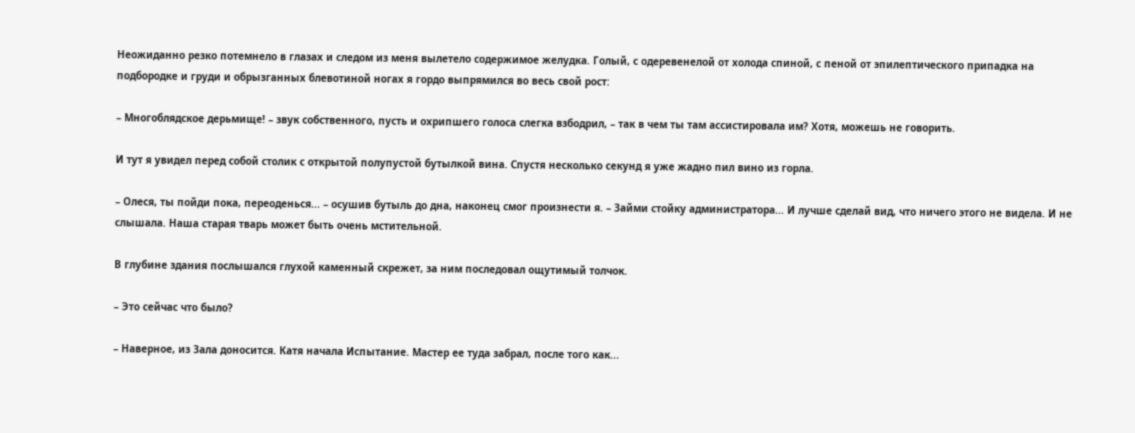Неожиданно резко потемнело в глазах и следом из меня вылетело содержимое желудка. Голый, с одеревенелой от холода спиной, с пеной от эпилептического припадка на подбородке и груди и обрызганных блевотиной ногах я гордо выпрямился во весь свой рост:

– Многоблядское дерьмище! – звук собственного, пусть и охрипшего голоса слегка взбодрил, – так в чем ты там ассистировала им? Хотя, можешь не говорить.

И тут я увидел перед собой столик с открытой полупустой бутылкой вина. Спустя несколько секунд я уже жадно пил вино из горла.

– Олеся, ты пойди пока, переоденься... – осушив бутыль до дна, наконец смог произнести я. – Займи стойку администратора... И лучше сделай вид, что ничего этого не видела. И не слышала. Наша старая тварь может быть очень мстительной.

В глубине здания послышался глухой каменный скрежет, за ним последовал ощутимый толчок.

– Это сейчас что было?

– Наверное, из Зала доносится. Катя начала Испытание. Мастер ее туда забрал, после того как...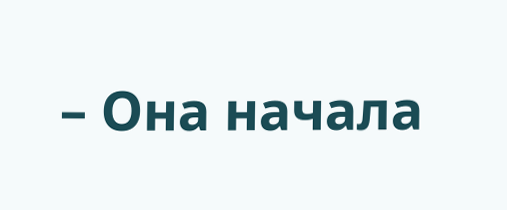– Она начала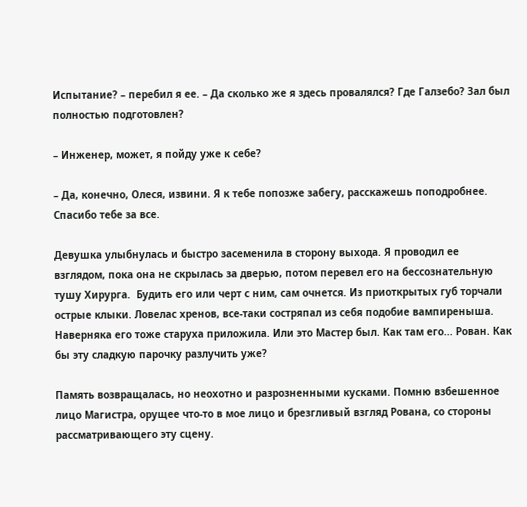Испытание? – перебил я ее. – Да сколько же я здесь провалялся? Где Галзебо? Зал был полностью подготовлен?

– Инженер, может, я пойду уже к себе?

– Да, конечно, Олеся, извини. Я к тебе попозже забегу, расскажешь поподробнее. Спасибо тебе за все.

Девушка улыбнулась и быстро засеменила в сторону выхода. Я проводил ее взглядом, пока она не скрылась за дверью, потом перевел его на бессознательную тушу Хирурга.  Будить его или черт с ним, сам очнется. Из приоткрытых губ торчали острые клыки. Ловелас хренов, все-таки состряпал из себя подобие вампиреныша. Наверняка его тоже старуха приложила. Или это Мастер был. Как там его... Рован. Как бы эту сладкую парочку разлучить уже?

Память возвращалась, но неохотно и разрозненными кусками. Помню взбешенное лицо Магистра, орущее что-то в мое лицо и брезгливый взгляд Рована, со стороны рассматривающего эту сцену.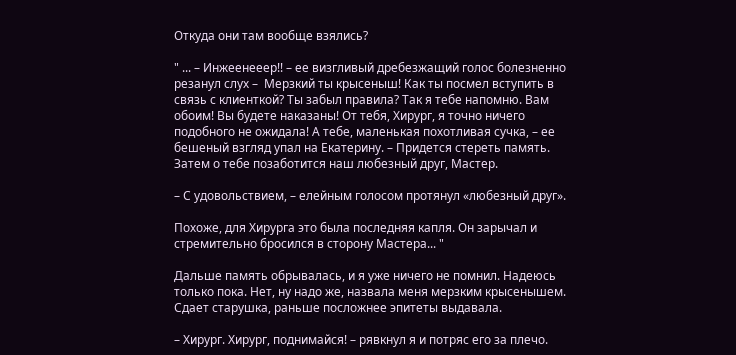Откуда они там вообще взялись?

" ... – Инжеенееер!! – ее визгливый дребезжащий голос болезненно резанул слух –  Мерзкий ты крысеныш! Как ты посмел вступить в связь с клиенткой? Ты забыл правила? Так я тебе напомню. Вам обоим! Вы будете наказаны! От тебя, Хирург, я точно ничего подобного не ожидала! А тебе, маленькая похотливая сучка, – ее бешеный взгляд упал на Екатерину. – Придется стереть память. Затем о тебе позаботится наш любезный друг, Мастер.

– С удовольствием, – елейным голосом протянул «любезный друг».

Похоже, для Хирурга это была последняя капля. Он зарычал и стремительно бросился в сторону Мастера... "

Дальше память обрывалась, и я уже ничего не помнил. Надеюсь только пока. Нет, ну надо же, назвала меня мерзким крысенышем. Сдает старушка, раньше посложнее эпитеты выдавала.

– Хирург. Хирург, поднимайся! – рявкнул я и потряс его за плечо.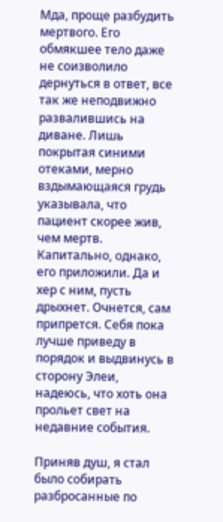Мда, проще разбудить мертвого. Его обмякшее тело даже не соизволило дернуться в ответ, все так же неподвижно развалившись на диване. Лишь покрытая синими отеками, мерно вздымающаяся грудь указывала, что пациент скорее жив, чем мертв. Капитально, однако, его приложили. Да и хер с ним, пусть дрыхнет. Очнется, сам припрется. Себя пока лучше приведу в порядок и выдвинусь в сторону Элеи, надеюсь, что хоть она прольет свет на недавние события.

Приняв душ, я стал было собирать разбросанные по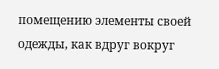помещению элементы своей одежды, как вдруг вокруг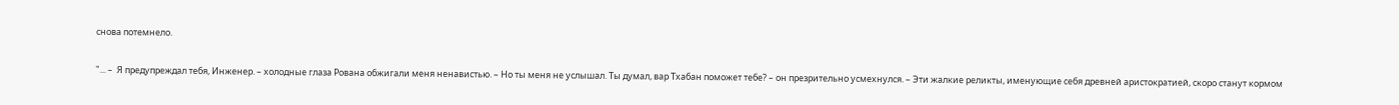снова потемнело.

"... –  Я предупреждал тебя, Инженер. – холодные глаза Рована обжигали меня ненавистью. – Но ты меня не услышал. Ты думал, вар Тхабан поможет тебе? – он презрительно усмехнулся. – Эти жалкие реликты, именующие себя древней аристократией, скоро станут кормом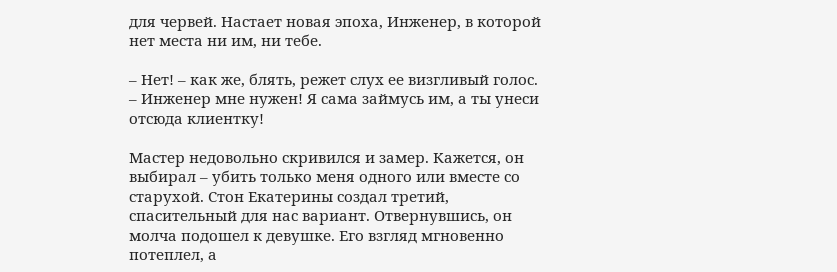для червей. Настает новая эпоха, Инженер, в которой нет места ни им, ни тебе.

– Нет! – как же, блять, режет слух ее визгливый голос. – Инженер мне нужен! Я сама займусь им, а ты унеси отсюда клиентку!

Мастер недовольно скривился и замер. Кажется, он выбирал – убить только меня одного или вместе со старухой. Стон Екатерины создал третий, спасительный для нас вариант. Отвернувшись, он молча подошел к девушке. Его взгляд мгновенно потеплел, а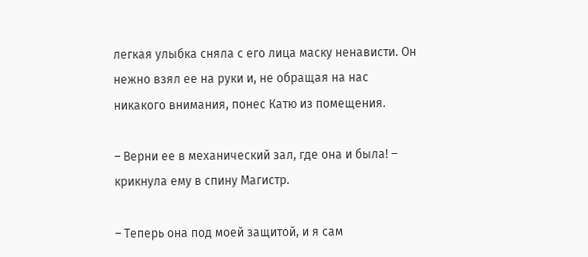легкая улыбка сняла с его лица маску ненависти. Он нежно взял ее на руки и, не обращая на нас никакого внимания, понес Катю из помещения.

– Верни ее в механический зал, где она и была! – крикнула ему в спину Магистр.

– Теперь она под моей защитой, и я сам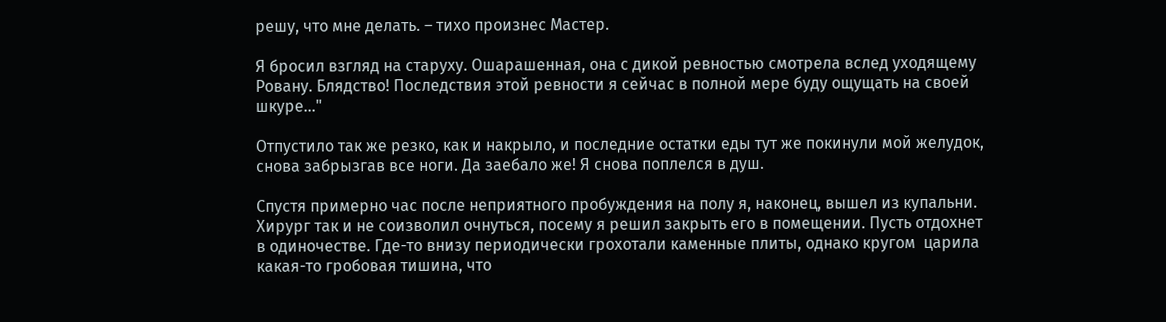решу, что мне делать. – тихо произнес Мастер.

Я бросил взгляд на старуху. Ошарашенная, она с дикой ревностью смотрела вслед уходящему Ровану. Блядство! Последствия этой ревности я сейчас в полной мере буду ощущать на своей шкуре..."

Отпустило так же резко, как и накрыло, и последние остатки еды тут же покинули мой желудок, снова забрызгав все ноги. Да заебало же! Я снова поплелся в душ.

Спустя примерно час после неприятного пробуждения на полу я, наконец, вышел из купальни. Хирург так и не соизволил очнуться, посему я решил закрыть его в помещении. Пусть отдохнет в одиночестве. Где-то внизу периодически грохотали каменные плиты, однако кругом  царила какая-то гробовая тишина, что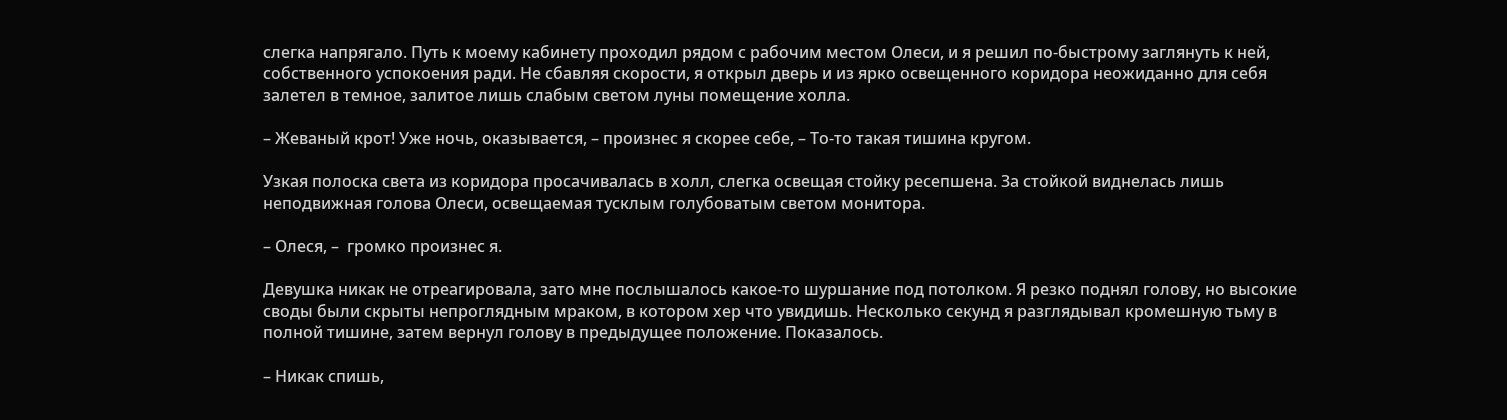слегка напрягало. Путь к моему кабинету проходил рядом с рабочим местом Олеси, и я решил по-быстрому заглянуть к ней, собственного успокоения ради. Не сбавляя скорости, я открыл дверь и из ярко освещенного коридора неожиданно для себя залетел в темное, залитое лишь слабым светом луны помещение холла.

– Жеваный крот! Уже ночь, оказывается, – произнес я скорее себе, – То-то такая тишина кругом.

Узкая полоска света из коридора просачивалась в холл, слегка освещая стойку ресепшена. За стойкой виднелась лишь неподвижная голова Олеси, освещаемая тусклым голубоватым светом монитора.

– Олеся, –  громко произнес я.

Девушка никак не отреагировала, зато мне послышалось какое-то шуршание под потолком. Я резко поднял голову, но высокие своды были скрыты непроглядным мраком, в котором хер что увидишь. Несколько секунд я разглядывал кромешную тьму в полной тишине, затем вернул голову в предыдущее положение. Показалось.

– Никак спишь,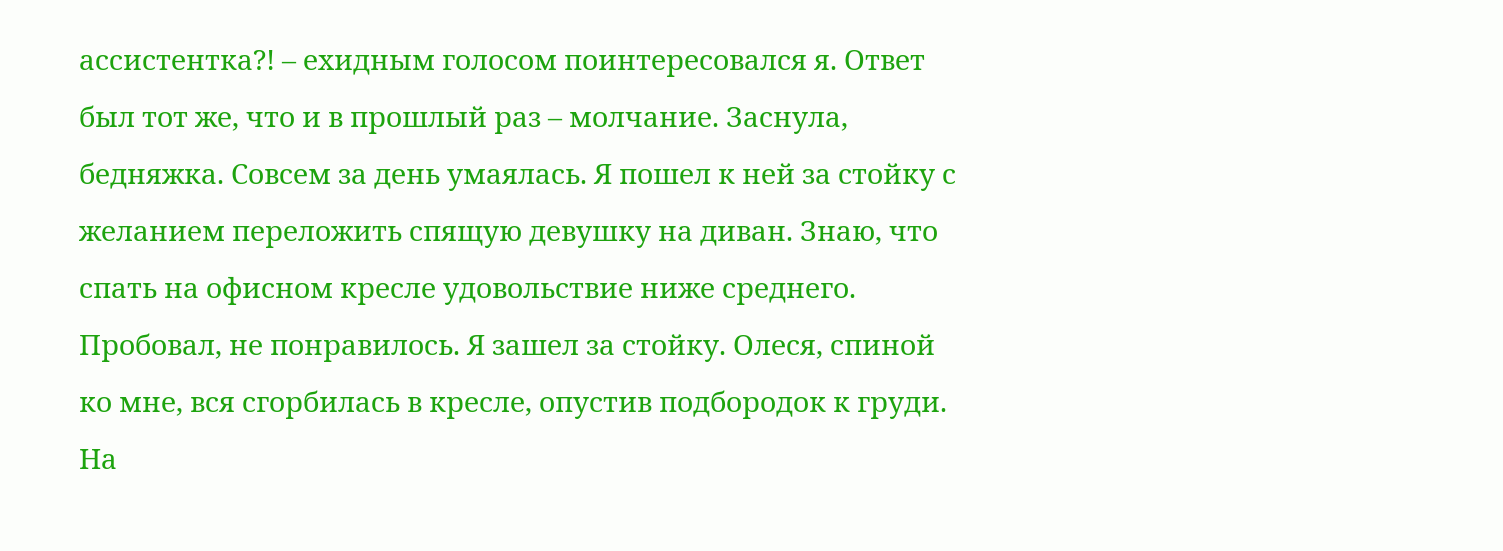ассистентка?! – ехидным голосом поинтересовался я. Ответ был тот же, что и в прошлый раз – молчание. Заснула, бедняжка. Совсем за день умаялась. Я пошел к ней за стойку с желанием переложить спящую девушку на диван. Знаю, что спать на офисном кресле удовольствие ниже среднего. Пробовал, не понравилось. Я зашел за стойку. Олеся, спиной ко мне, вся сгорбилась в кресле, опустив подбородок к груди. На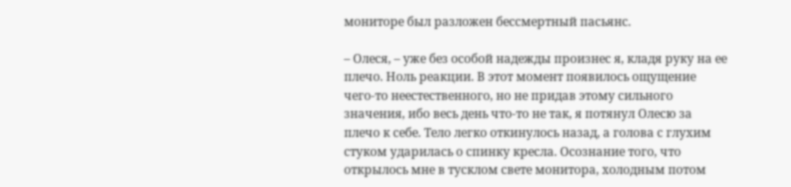мониторе был разложен бессмертный пасьянс.

– Олеся, – уже без особой надежды произнес я, кладя руку на ее плечо. Ноль реакции. В этот момент появилось ощущение чего-то неестественного, но не придав этому сильного значения, ибо весь день что-то не так, я потянул Олесю за плечо к себе. Тело легко откинулось назад, а голова с глухим стуком ударилась о спинку кресла. Осознание того, что открылось мне в тусклом свете монитора, холодным потом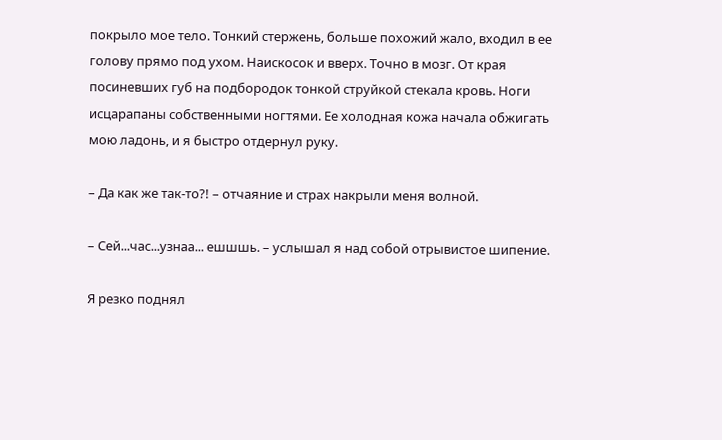покрыло мое тело. Тонкий стержень, больше похожий жало, входил в ее голову прямо под ухом. Наискосок и вверх. Точно в мозг. От края посиневших губ на подбородок тонкой струйкой стекала кровь. Ноги исцарапаны собственными ногтями. Ее холодная кожа начала обжигать мою ладонь, и я быстро отдернул руку.

– Да как же так-то?! – отчаяние и страх накрыли меня волной.

– Сей...час...узнаа... ешшшь. – услышал я над собой отрывистое шипение.

Я резко поднял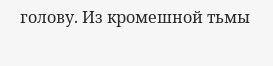голову. Из кромешной тьмы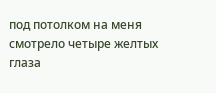под потолком на меня смотрело четыре желтых глаза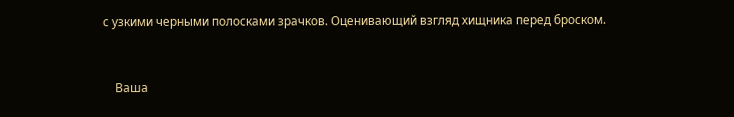с узкими черными полосками зрачков. Оценивающий взгляд хищника перед броском.


    Ваша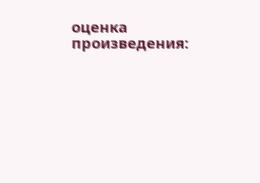оценка произведения: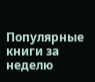Популярные книги за неделю